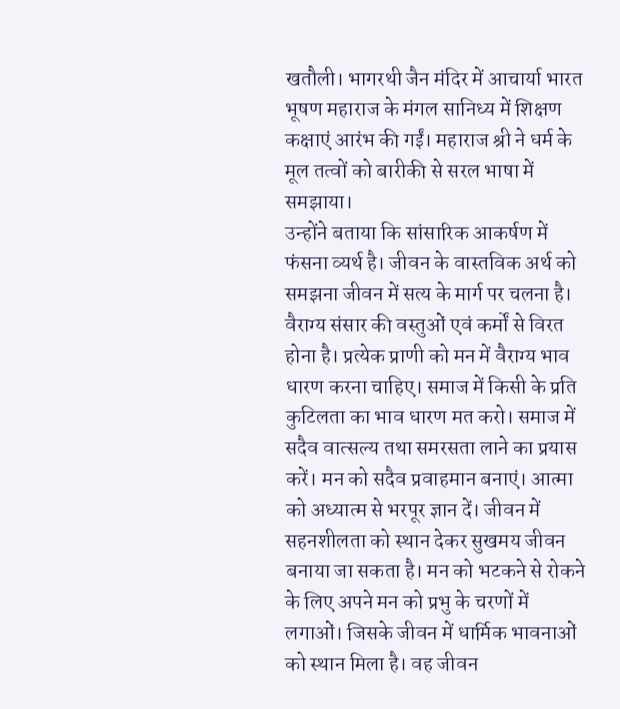खतौली। भागरथी जैन मंदिर में आचार्या भारत भूषण महाराज के मंगल सानिध्य में शिक्षण कक्षाएं आरंभ की गईं। महाराज श्री ने धर्म के मूल तत्वों को बारीकी से सरल भाषा में समझाया।
उन्होंने बताया कि सांसारिक आकर्षण में फंसना व्यर्थ है। जीवन के वास्तविक अर्थ को समझना जीवन में सत्य के मार्ग पर चलना है। वैराग्य संसार की वस्तुओं एवं कर्मों से विरत होना है। प्रत्येक प्राणी को मन में वैराग्य भाव धारण करना चाहिए। समाज में किसी के प्रति कुटिलता का भाव धारण मत करो। समाज में सदैव वात्सल्य तथा समरसता लाने का प्रयास करें। मन को सदैव प्रवाहमान बनाएं। आत्मा को अध्यात्म से भरपूर ज्ञान दें। जीवन में सहनशीलता को स्थान देकर सुखमय जीवन बनाया जा सकता है। मन को भटकने से रोकने के लिए अपने मन को प्रभु के चरणों में लगाओं। जिसके जीवन में धार्मिक भावनाओं को स्थान मिला है। वह जीवन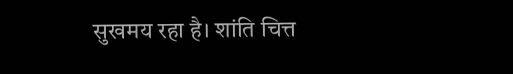सुखमय रहा है। शांति चित्त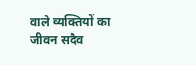वाले व्यक्तियों का जीवन सदैव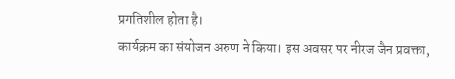प्रगतिशील होता है।
कार्यक्रम का संयोजन अरुण ने किया। इस अवसर पर नीरज जैन प्रवक्ता,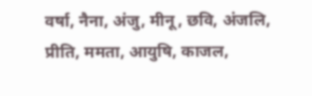वर्षा, नैना, अंजु, मीनू, छवि, अंजलि, प्रीति, ममता, आयुषि, काजल,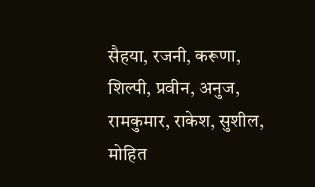सैहया, रजनी, करूणा, शिल्पी, प्रवीन, अनुज, रामकुमार, राकेश, सुशील, मोहित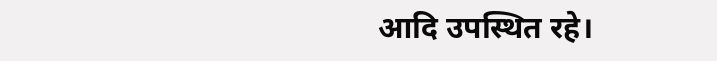आदि उपस्थित रहे।